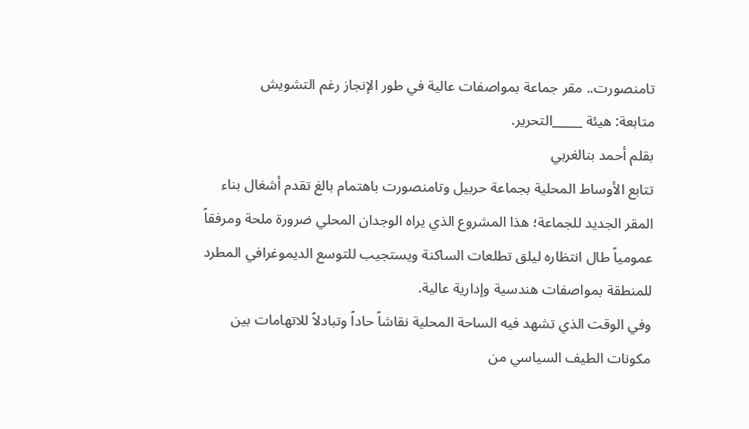تامنصورت.. مقر جماعة بمواصفات عالية في طور الإنجاز رغم التشويش
متابعة: هيئة _____التحرير.
بقلم أحمد بنالغربي
تتابع الأوساط المحلية بجماعة حربيل وتامنصورت باهتمام بالغ تقدم أشغال بناء المقر الجديد للجماعة؛ هذا المشروع الذي يراه الوجدان المحلي ضرورة ملحة ومرفقاً عمومياً طال انتظاره ليلق تطلعات الساكنة ويستجيب للتوسع الديموغرافي المطرد للمنطقة بمواصفات هندسية وإدارية عالية.
وفي الوقت الذي تشهد فيه الساحة المحلية نقاشاً حاداً وتبادلاً للاتهامات بين مكونات الطيف السياسي من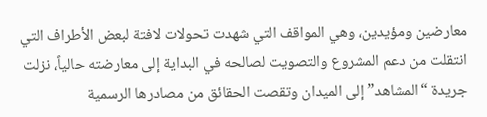معارضين ومؤيدين، وهي المواقف التي شهدت تحولات لافتة لبعض الأطراف التي انتقلت من دعم المشروع والتصويت لصالحه في البداية إلى معارضته حالياً، نزلت جريدة “المشاهد” إلى الميدان وتقصت الحقائق من مصادرها الرسمية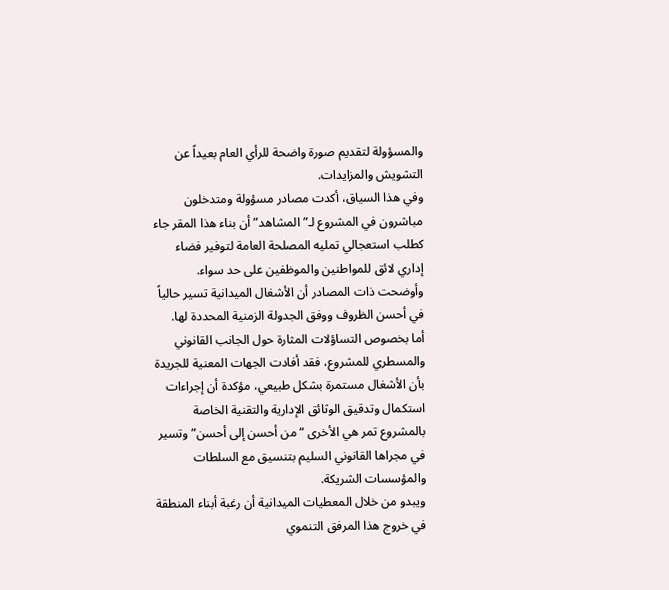والمسؤولة لتقديم صورة واضحة للرأي العام بعيداً عن التشويش والمزايدات.
وفي هذا السياق، أكدت مصادر مسؤولة ومتدخلون مباشرون في المشروع لـ”المشاهد” أن بناء هذا المقر جاء كطلب استعجالي تمليه المصلحة العامة لتوفير فضاء إداري لائق للمواطنين والموظفين على حد سواء. وأوضحت ذات المصادر أن الأشغال الميدانية تسير حالياً في أحسن الظروف ووفق الجدولة الزمنية المحددة لها.
أما بخصوص التساؤلات المثارة حول الجانب القانوني والمسطري للمشروع، فقد أفادت الجهات المعنية للجريدة بأن الأشغال مستمرة بشكل طبيعي، مؤكدة أن إجراءات استكمال وتدقيق الوثائق الإدارية والتقنية الخاصة بالمشروع تمر هي الأخرى “من أحسن إلى أحسن” وتسير في مجراها القانوني السليم بتنسيق مع السلطات والمؤسسات الشريكة.
ويبدو من خلال المعطيات الميدانية أن رغبة أبناء المنطقة في خروج هذا المرفق التنموي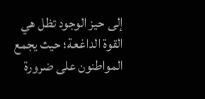إلى حيز الوجود تظل هي القوة الداغعة؛ حيث يجمع المواطنون على ضرورة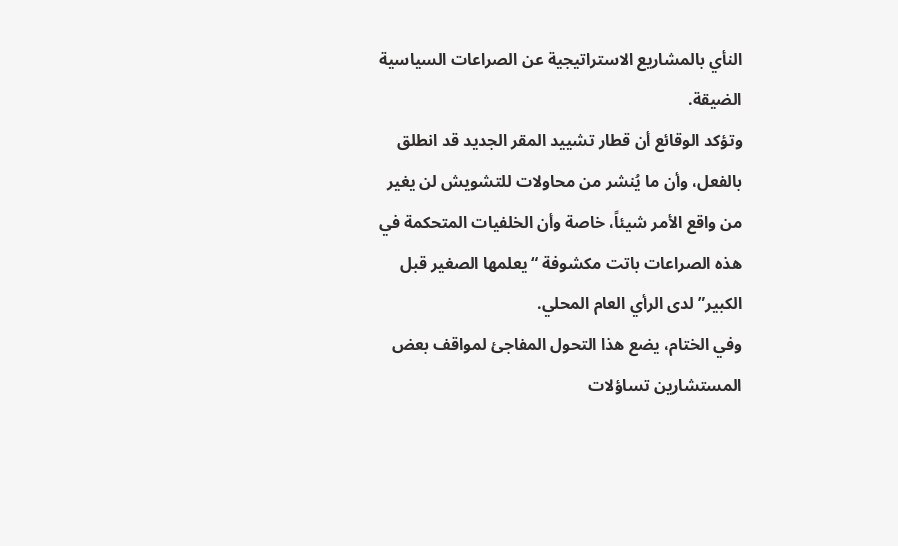النأي بالمشاريع الاستراتيجية عن الصراعات السياسية الضيقة.
وتؤكد الوقائع أن قطار تشييد المقر الجديد قد انطلق بالفعل، وأن ما يُنشر من محاولات للتشويش لن يغير من واقع الأمر شيئاً، خاصة وأن الخلفيات المتحكمة في هذه الصراعات باتت مكشوفة “يعلمها الصغير قبل الكبير” لدى الرأي العام المحلي.
وفي الختام، يضع هذا التحول المفاجئ لمواقف بعض المستشارين تساؤلات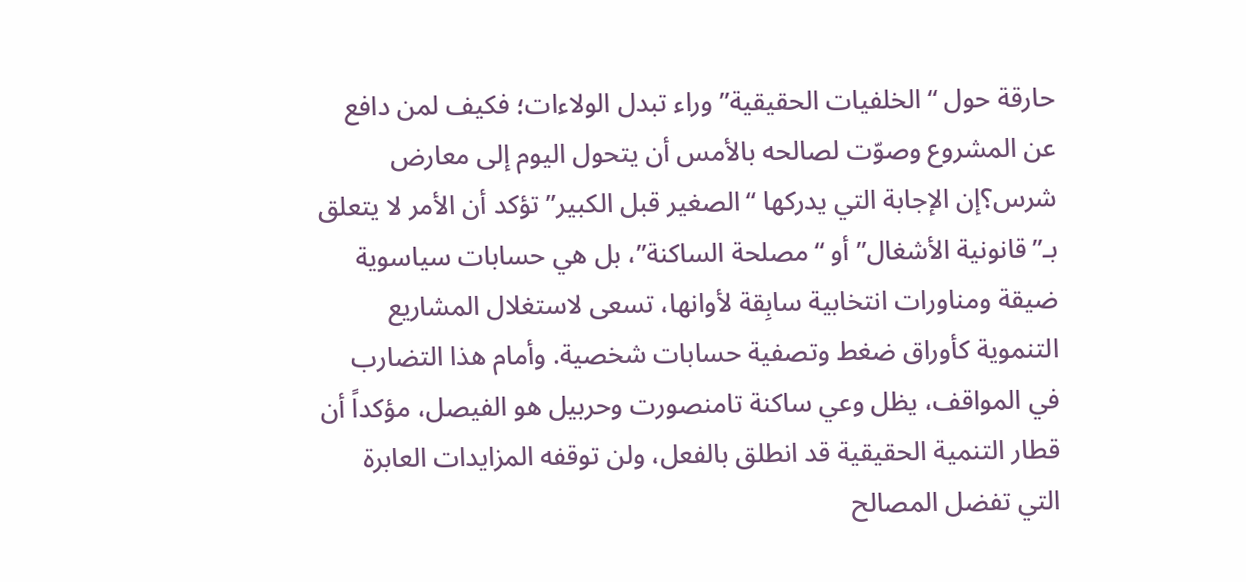حارقة حول “الخلفيات الحقيقية” وراء تبدل الولاءات؛ فكيف لمن دافع عن المشروع وصوّت لصالحه بالأمس أن يتحول اليوم إلى معارض شرس؟إن الإجابة التي يدركها “الصغير قبل الكبير” تؤكد أن الأمر لا يتعلق بـ”قانونية الأشغال” أو “مصلحة الساكنة”، بل هي حسابات سياسوية ضيقة ومناورات انتخابية سابِقة لأوانها، تسعى لاستغلال المشاريع التنموية كأوراق ضغط وتصفية حسابات شخصية. وأمام هذا التضارب في المواقف، يظل وعي ساكنة تامنصورت وحربيل هو الفيصل، مؤكداً أن قطار التنمية الحقيقية قد انطلق بالفعل، ولن توقفه المزايدات العابرة التي تفضل المصالح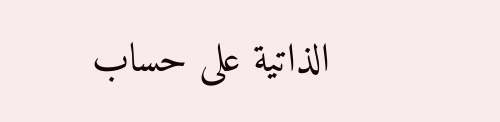الذاتية على حساب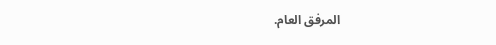المرفق العام.